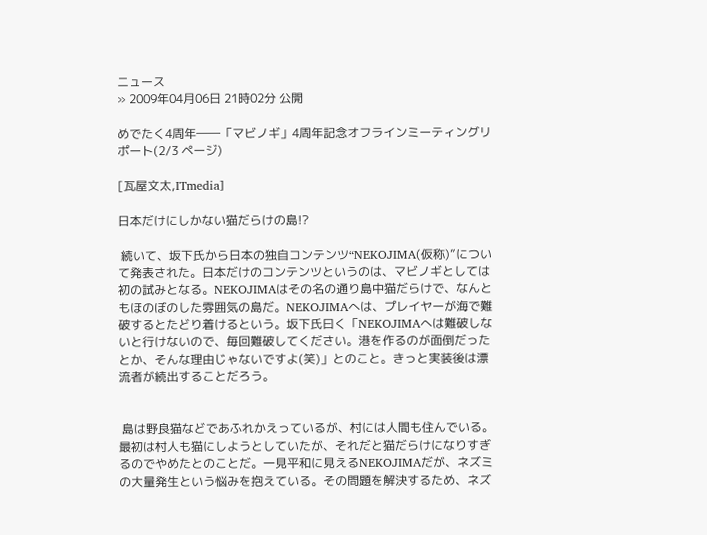ニュース
» 2009年04月06日 21時02分 公開

めでたく4周年――「マビノギ」4周年記念オフラインミーティングリポート(2/3 ページ)

[瓦屋文太,ITmedia]

日本だけにしかない猫だらけの島!?

 続いて、坂下氏から日本の独自コンテンツ“NEKOJIMA(仮称)”について発表された。日本だけのコンテンツというのは、マビノギとしては初の試みとなる。NEKOJIMAはその名の通り島中猫だらけで、なんともほのぼのした雰囲気の島だ。NEKOJIMAへは、プレイヤーが海で難破するとたどり着けるという。坂下氏曰く「NEKOJIMAへは難破しないと行けないので、毎回難破してください。港を作るのが面倒だったとか、そんな理由じゃないですよ(笑)」とのこと。きっと実装後は漂流者が続出することだろう。


 島は野良猫などであふれかえっているが、村には人間も住んでいる。最初は村人も猫にしようとしていたが、それだと猫だらけになりすぎるのでやめたとのことだ。一見平和に見えるNEKOJIMAだが、ネズミの大量発生という悩みを抱えている。その問題を解決するため、ネズ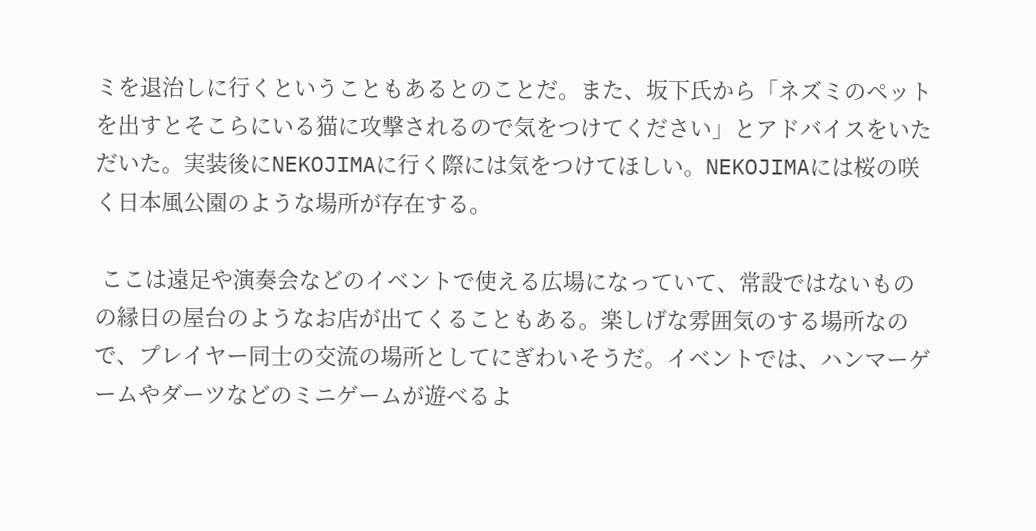ミを退治しに行くということもあるとのことだ。また、坂下氏から「ネズミのペットを出すとそこらにいる猫に攻撃されるので気をつけてください」とアドバイスをいただいた。実装後にNEKOJIMAに行く際には気をつけてほしい。NEKOJIMAには桜の咲く日本風公園のような場所が存在する。

 ここは遠足や演奏会などのイベントで使える広場になっていて、常設ではないものの縁日の屋台のようなお店が出てくることもある。楽しげな雰囲気のする場所なので、プレイヤー同士の交流の場所としてにぎわいそうだ。イベントでは、ハンマーゲームやダーツなどのミニゲームが遊べるよ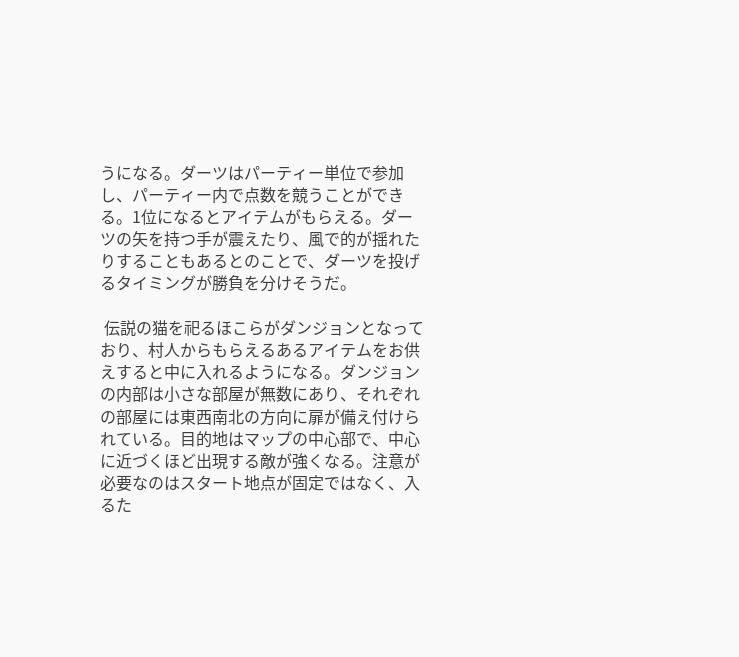うになる。ダーツはパーティー単位で参加し、パーティー内で点数を競うことができる。1位になるとアイテムがもらえる。ダーツの矢を持つ手が震えたり、風で的が揺れたりすることもあるとのことで、ダーツを投げるタイミングが勝負を分けそうだ。

 伝説の猫を祀るほこらがダンジョンとなっており、村人からもらえるあるアイテムをお供えすると中に入れるようになる。ダンジョンの内部は小さな部屋が無数にあり、それぞれの部屋には東西南北の方向に扉が備え付けられている。目的地はマップの中心部で、中心に近づくほど出現する敵が強くなる。注意が必要なのはスタート地点が固定ではなく、入るた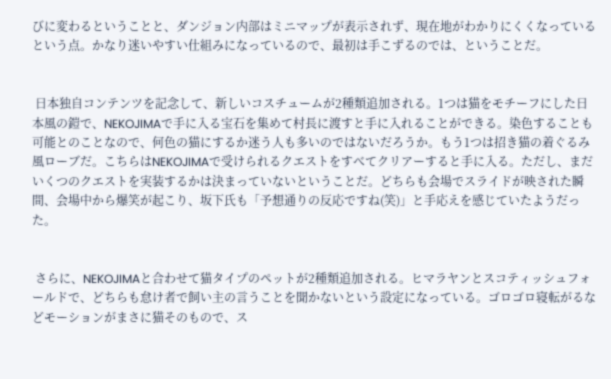びに変わるということと、ダンジョン内部はミニマップが表示されず、現在地がわかりにくくなっているという点。かなり迷いやすい仕組みになっているので、最初は手こずるのでは、ということだ。


 日本独自コンテンツを記念して、新しいコスチュームが2種類追加される。1つは猫をモチーフにした日本風の鎧で、NEKOJIMAで手に入る宝石を集めて村長に渡すと手に入れることができる。染色することも可能とのことなので、何色の猫にするか迷う人も多いのではないだろうか。もう1つは招き猫の着ぐるみ風ローブだ。こちらはNEKOJIMAで受けられるクエストをすべてクリアーすると手に入る。ただし、まだいくつのクエストを実装するかは決まっていないということだ。どちらも会場でスライドが映された瞬間、会場中から爆笑が起こり、坂下氏も「予想通りの反応ですね(笑)」と手応えを感じていたようだった。


 さらに、NEKOJIMAと合わせて猫タイプのペットが2種類追加される。ヒマラヤンとスコティッシュフォールドで、どちらも怠け者で飼い主の言うことを聞かないという設定になっている。ゴロゴロ寝転がるなどモーションがまさに猫そのもので、ス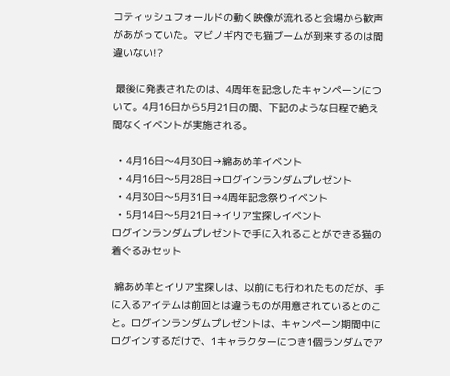コティッシュフォールドの動く映像が流れると会場から歓声があがっていた。マビノギ内でも猫ブームが到来するのは間違いない!?

 最後に発表されたのは、4周年を記念したキャンペーンについて。4月16日から5月21日の間、下記のような日程で絶え間なくイベントが実施される。

  • 4月16日〜4月30日→綿あめ羊イベント
  • 4月16日〜5月28日→ログインランダムプレゼント
  • 4月30日〜5月31日→4周年記念祭りイベント
  • 5月14日〜5月21日→イリア宝探しイベント
ログインランダムプレゼントで手に入れることができる猫の着ぐるみセット

 綿あめ羊とイリア宝探しは、以前にも行われたものだが、手に入るアイテムは前回とは違うものが用意されているとのこと。ログインランダムプレゼントは、キャンペーン期間中にログインするだけで、1キャラクターにつき1個ランダムでア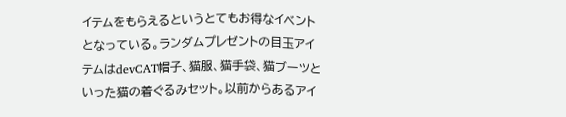イテムをもらえるというとてもお得なイベントとなっている。ランダムプレゼントの目玉アイテムはdevCAT帽子、猫服、猫手袋、猫ブーツといった猫の着ぐるみセット。以前からあるアイ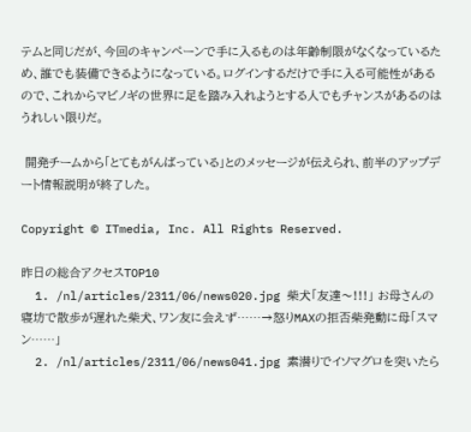テムと同じだが、今回のキャンペーンで手に入るものは年齢制限がなくなっているため、誰でも装備できるようになっている。ログインするだけで手に入る可能性があるので、これからマビノギの世界に足を踏み入れようとする人でもチャンスがあるのはうれしい限りだ。

 開発チームから「とてもがんばっている」とのメッセージが伝えられ、前半のアップデート情報説明が終了した。

Copyright © ITmedia, Inc. All Rights Reserved.

昨日の総合アクセスTOP10
  1. /nl/articles/2311/06/news020.jpg 柴犬「友達〜!!!」 お母さんの寝坊で散歩が遅れた柴犬、ワン友に会えず……→怒りMAXの拒否柴発動に母「スマン……」
  2. /nl/articles/2311/06/news041.jpg 素潜りでイソマグロを突いたら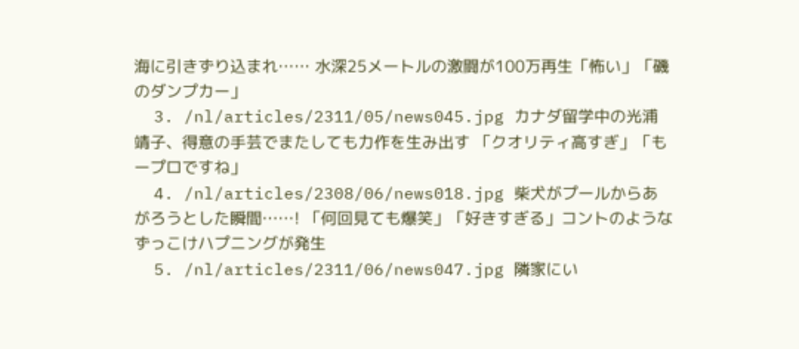海に引きずり込まれ…… 水深25メートルの激闘が100万再生「怖い」「磯のダンプカー」
  3. /nl/articles/2311/05/news045.jpg カナダ留学中の光浦靖子、得意の手芸でまたしても力作を生み出す 「クオリティ高すぎ」「もープロですね」
  4. /nl/articles/2308/06/news018.jpg 柴犬がプールからあがろうとした瞬間……! 「何回見ても爆笑」「好きすぎる」コントのようなずっこけハプニングが発生
  5. /nl/articles/2311/06/news047.jpg 隣家にい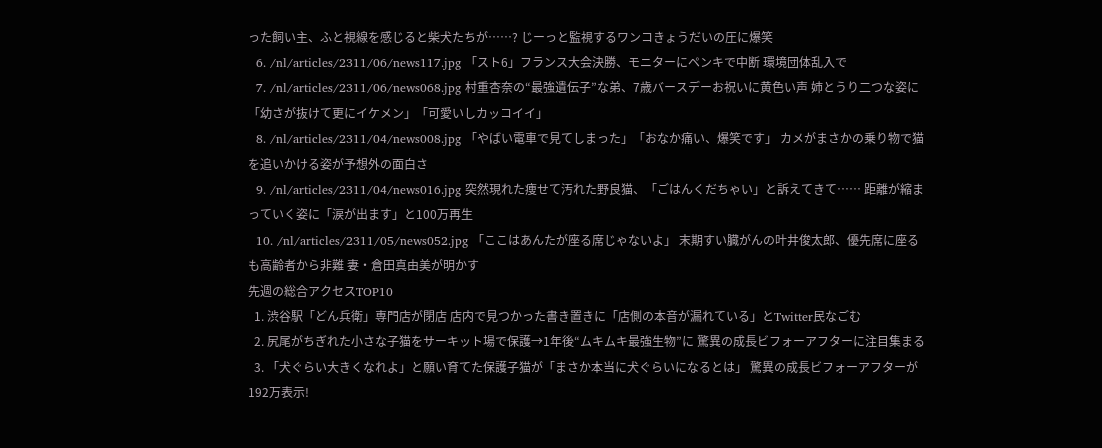った飼い主、ふと視線を感じると柴犬たちが……? じーっと監視するワンコきょうだいの圧に爆笑
  6. /nl/articles/2311/06/news117.jpg 「スト6」フランス大会決勝、モニターにペンキで中断 環境団体乱入で
  7. /nl/articles/2311/06/news068.jpg 村重杏奈の“最強遺伝子”な弟、7歳バースデーお祝いに黄色い声 姉とうり二つな姿に「幼さが抜けて更にイケメン」「可愛いしカッコイイ」
  8. /nl/articles/2311/04/news008.jpg 「やばい電車で見てしまった」「おなか痛い、爆笑です」 カメがまさかの乗り物で猫を追いかける姿が予想外の面白さ
  9. /nl/articles/2311/04/news016.jpg 突然現れた痩せて汚れた野良猫、「ごはんくだちゃい」と訴えてきて…… 距離が縮まっていく姿に「涙が出ます」と100万再生
  10. /nl/articles/2311/05/news052.jpg 「ここはあんたが座る席じゃないよ」 末期すい臓がんの叶井俊太郎、優先席に座るも高齢者から非難 妻・倉田真由美が明かす
先週の総合アクセスTOP10
  1. 渋谷駅「どん兵衛」専門店が閉店 店内で見つかった書き置きに「店側の本音が漏れている」とTwitter民なごむ
  2. 尻尾がちぎれた小さな子猫をサーキット場で保護→1年後“ムキムキ最強生物”に 驚異の成長ビフォーアフターに注目集まる
  3. 「犬ぐらい大きくなれよ」と願い育てた保護子猫が「まさか本当に犬ぐらいになるとは」 驚異の成長ビフォーアフターが192万表示!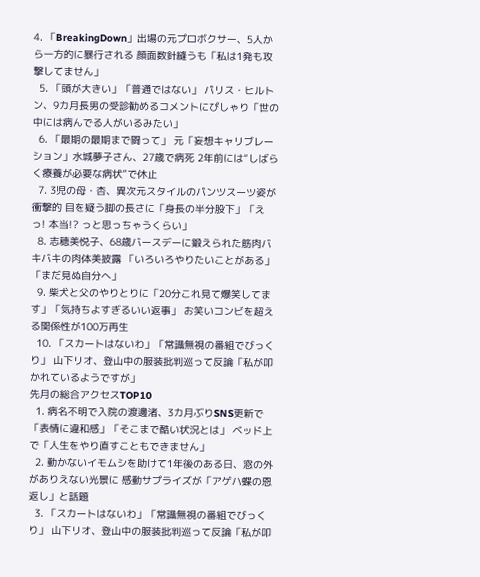4. 「BreakingDown」出場の元プロボクサー、5人から一方的に暴行される 顔面数針縫うも「私は1発も攻撃してません」
  5. 「頭が大きい」「普通ではない」 パリス・ヒルトン、9カ月長男の受診勧めるコメントにぴしゃり「世の中には病んでる人がいるみたい」
  6. 「最期の最期まで闘って」 元「妄想キャリブレーション」水城夢子さん、27歳で病死 2年前には“しばらく療養が必要な病状”で休止
  7. 3児の母・杏、異次元スタイルのパンツスーツ姿が衝撃的 目を疑う脚の長さに「身長の半分股下」「えっ! 本当!? っと思っちゃうくらい」
  8. 志穂美悦子、68歳バースデーに鍛えられた筋肉バキバキの肉体美披露 「いろいろやりたいことがある」「まだ見ぬ自分へ」
  9. 柴犬と父のやりとりに「20分これ見て爆笑してます」「気持ちよすぎるいい返事」 お笑いコンビを超える関係性が100万再生
  10. 「スカートはないわ」「常識無視の番組でびっくり」 山下リオ、登山中の服装批判巡って反論「私が叩かれているようですが」
先月の総合アクセスTOP10
  1. 病名不明で入院の渡邊渚、3カ月ぶりSNS更新で「表情に違和感」「そこまで酷い状況とは」 ベッド上で「人生をやり直すこともできません」
  2. 動かないイモムシを助けて1年後のある日、窓の外がありえない光景に 感動サプライズが「アゲハ蝶の恩返し」と話題
  3. 「スカートはないわ」「常識無視の番組でびっくり」 山下リオ、登山中の服装批判巡って反論「私が叩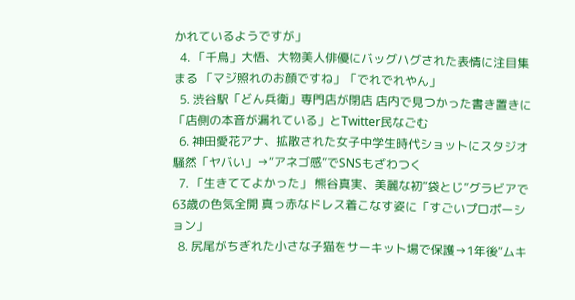かれているようですが」
  4. 「千鳥」大悟、大物美人俳優にバッグハグされた表情に注目集まる 「マジ照れのお顔ですね」「でれでれやん」
  5. 渋谷駅「どん兵衛」専門店が閉店 店内で見つかった書き置きに「店側の本音が漏れている」とTwitter民なごむ
  6. 神田愛花アナ、拡散された女子中学生時代ショットにスタジオ騒然「ヤバい」→“アネゴ感”でSNSもざわつく
  7. 「生きててよかった」 熊谷真実、美麗な初“袋とじ”グラビアで63歳の色気全開 真っ赤なドレス着こなす姿に「すごいプロポーション」
  8. 尻尾がちぎれた小さな子猫をサーキット場で保護→1年後“ムキ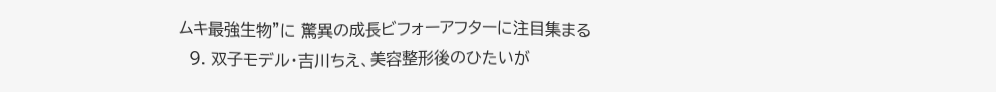ムキ最強生物”に 驚異の成長ビフォーアフターに注目集まる
  9. 双子モデル・吉川ちえ、美容整形後のひたいが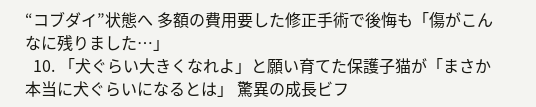“コブダイ”状態へ 多額の費用要した修正手術で後悔も「傷がこんなに残りました…」
  10. 「犬ぐらい大きくなれよ」と願い育てた保護子猫が「まさか本当に犬ぐらいになるとは」 驚異の成長ビフ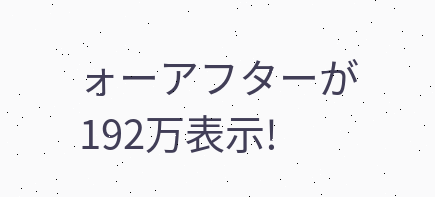ォーアフターが192万表示!